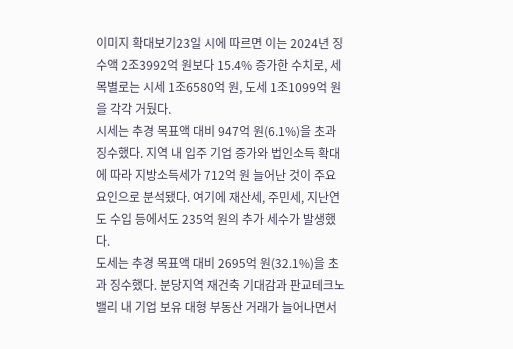이미지 확대보기23일 시에 따르면 이는 2024년 징수액 2조3992억 원보다 15.4% 증가한 수치로, 세목별로는 시세 1조6580억 원, 도세 1조1099억 원을 각각 거뒀다.
시세는 추경 목표액 대비 947억 원(6.1%)을 초과 징수했다. 지역 내 입주 기업 증가와 법인소득 확대에 따라 지방소득세가 712억 원 늘어난 것이 주요 요인으로 분석됐다. 여기에 재산세, 주민세, 지난연도 수입 등에서도 235억 원의 추가 세수가 발생했다.
도세는 추경 목표액 대비 2695억 원(32.1%)을 초과 징수했다. 분당지역 재건축 기대감과 판교테크노밸리 내 기업 보유 대형 부동산 거래가 늘어나면서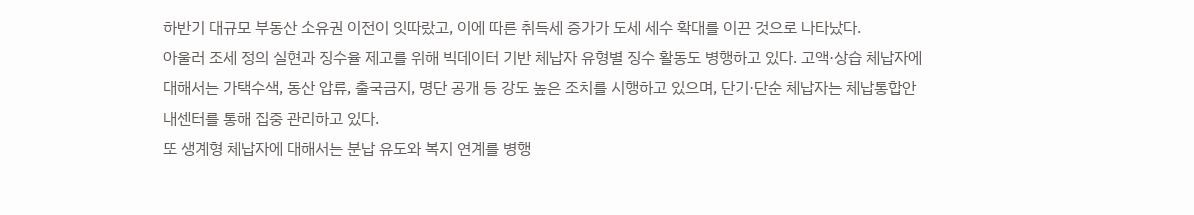하반기 대규모 부동산 소유권 이전이 잇따랐고, 이에 따른 취득세 증가가 도세 세수 확대를 이끈 것으로 나타났다.
아울러 조세 정의 실현과 징수율 제고를 위해 빅데이터 기반 체납자 유형별 징수 활동도 병행하고 있다. 고액·상습 체납자에 대해서는 가택수색, 동산 압류, 출국금지, 명단 공개 등 강도 높은 조치를 시행하고 있으며, 단기·단순 체납자는 체납통합안내센터를 통해 집중 관리하고 있다.
또 생계형 체납자에 대해서는 분납 유도와 복지 연계를 병행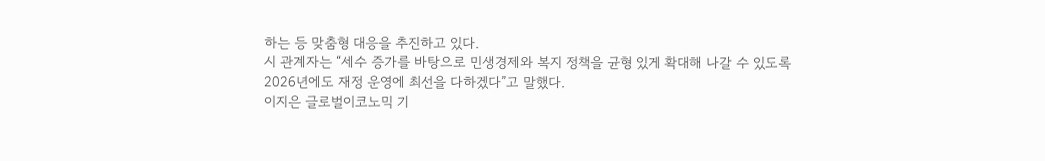하는 등 맞춤형 대응을 추진하고 있다.
시 관계자는 “세수 증가를 바탕으로 민생경제와 복지 정책을 균형 있게 확대해 나갈 수 있도록 2026년에도 재정 운영에 최선을 다하겠다”고 말했다.
이지은 글로벌이코노믹 기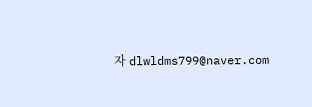자 dlwldms799@naver.com